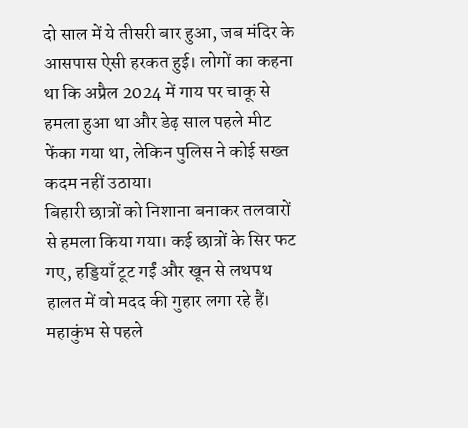दो साल में ये तीसरी बार हुआ, जब मंदिर के आसपास ऐसी हरकत हुई। लोगों का कहना था कि अप्रैल 2024 में गाय पर चाकू से हमला हुआ था और डेढ़ साल पहले मीट फेंका गया था, लेकिन पुलिस ने कोई सख्त कदम नहीं उठाया।
बिहारी छात्रों को निशाना बनाकर तलवारों से हमला किया गया। कई छात्रों के सिर फट गए, हड्डियाँ टूट गईं और खून से लथपथ हालत में वो मदद की गुहार लगा रहे हैं।
महाकुंभ से पहले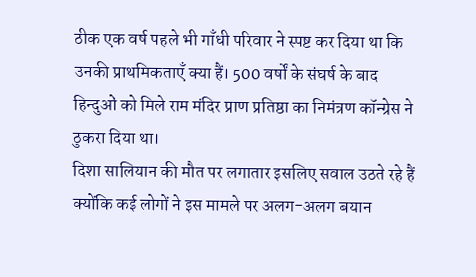ठीक एक वर्ष पहले भी गाँधी परिवार ने स्पष्ट कर दिया था कि उनकी प्राथमिकताएँ क्या हैं। 500 वर्षों के संघर्ष के बाद हिन्दुओं को मिले राम मंदिर प्राण प्रतिष्ठा का निमंत्रण कॉन्ग्रेस ने ठुकरा दिया था।
दिशा सालियान की मौत पर लगातार इसलिए सवाल उठते रहे हैं क्योंकि कई लोगों ने इस मामले पर अलग-अलग बयान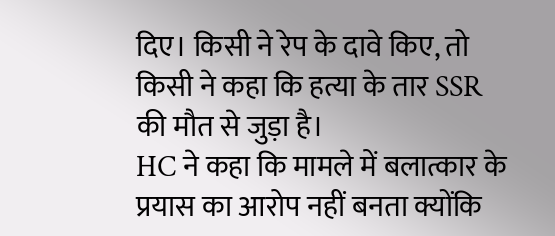दिए। किसी ने रेप के दावे किए, तो किसी ने कहा कि हत्या के तार SSR की मौत से जुड़ा है।
HC ने कहा कि मामले में बलात्कार के प्रयास का आरोप नहीं बनता क्योंकि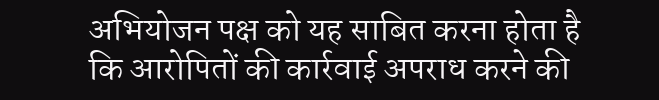अभियोजन पक्ष को यह साबित करना होता है कि आरोपितों की कार्रवाई अपराध करने की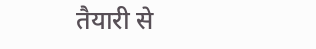तैयारी से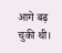आगे बढ़ चुकी थी।